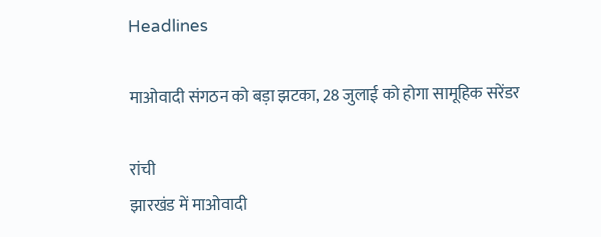Headlines

माओवादी संगठन को बड़ा झटका, 28 जुलाई को होगा सामूहिक सरेंडर

रांची
झारखंड में माओवादी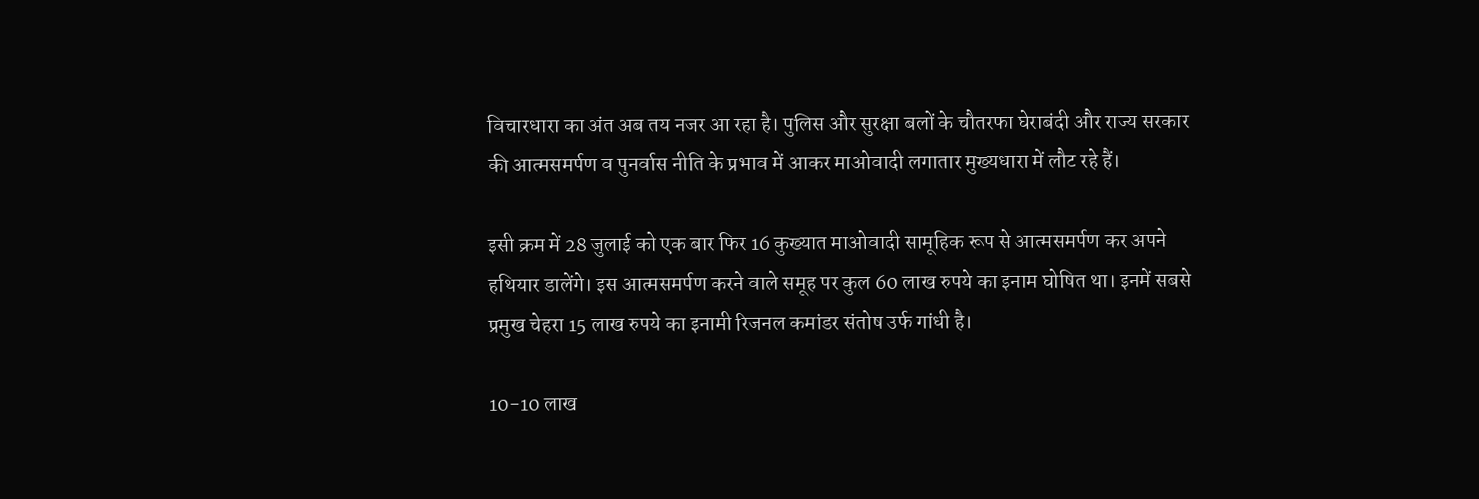विचारधारा का अंत अब तय नजर आ रहा है। पुलिस और सुरक्षा बलों के चौतरफा घेराबंदी और राज्य सरकार की आत्मसमर्पण व पुनर्वास नीति के प्रभाव में आकर माओवादी लगातार मुख्यधारा में लौट रहे हैं।

इसी क्रम में 28 जुलाई को एक बार फिर 16 कुख्यात माओवादी सामूहिक रूप से आत्मसमर्पण कर अपने हथियार डालेंगे। इस आत्मसमर्पण करने वाले समूह पर कुल 60 लाख रुपये का इनाम घोषित था। इनमें सबसे प्रमुख चेहरा 15 लाख रुपये का इनामी रिजनल कमांडर संतोष उर्फ गांधी है।

10-10 लाख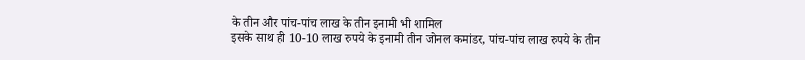के तीन और पांच-पांच लाख के तीन इनामी भी शामिल
इसके साथ ही 10-10 लाख रुपये के इनामी तीन जोनल कमांडर, पांच-पांच लाख रुपये के तीन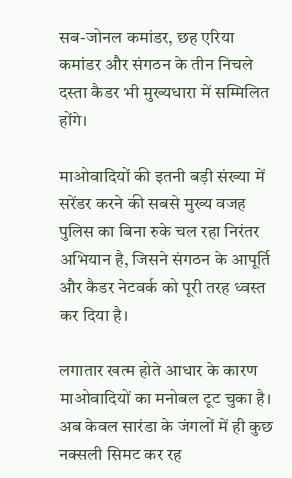सब-जोनल कमांडर, छह एरिया कमांडर और संगठन के तीन निचले दस्ता कैडर भी मुख्यधारा में सम्मिलित होंगे।

माओवादियों की इतनी बड़ी संख्या में सरेंडर करने की सबसे मुख्य वजह पुलिस का बिना रुके चल रहा निरंतर अभियान है, जिसने संगठन के आपूर्ति और कैडर नेटवर्क को पूरी तरह ध्वस्त कर दिया है।

लगातार खत्म होते आधार के कारण माओवादियों का मनोबल टूट चुका है। अब केवल सारंडा के जंगलों में ही कुछ नक्सली सिमट कर रह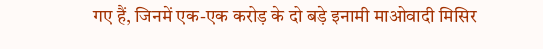गए हैं, जिनमें एक-एक करोड़ के दो बड़े इनामी माओवादी मिसिर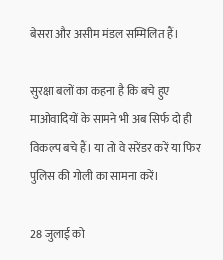बेसरा और असीम मंडल सम्मिलित हैं।

सुरक्षा बलों का कहना है कि बचे हुए माओवादियों के सामने भी अब सिर्फ दो ही विकल्प बचे हैं। या तो वे सरेंडर करें या फिर पुलिस की गोली का सामना करें।

28 जुलाई को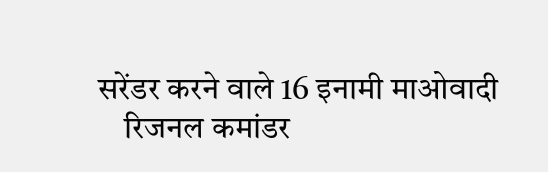सरेंडर करने वाले 16 इनामी माओवादी
    रिजनल कमांडर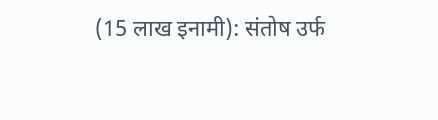(15 लाख इनामी): संतोष उर्फ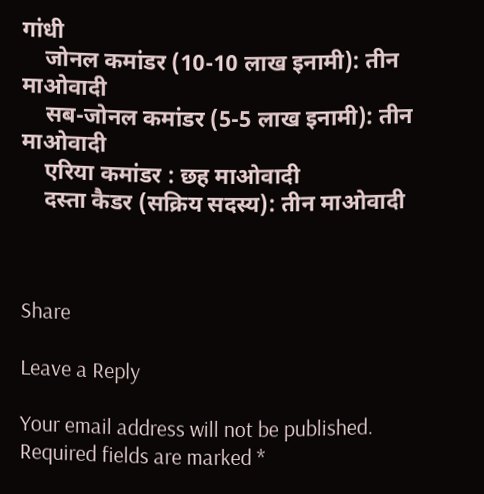गांधी
    जोनल कमांडर (10-10 लाख इनामी): तीन माओवादी
    सब-जोनल कमांडर (5-5 लाख इनामी): तीन माओवादी
    एरिया कमांडर : छह माओवादी
    दस्ता कैडर (सक्रिय सदस्य): तीन माओवादी



Share

Leave a Reply

Your email address will not be published. Required fields are marked *